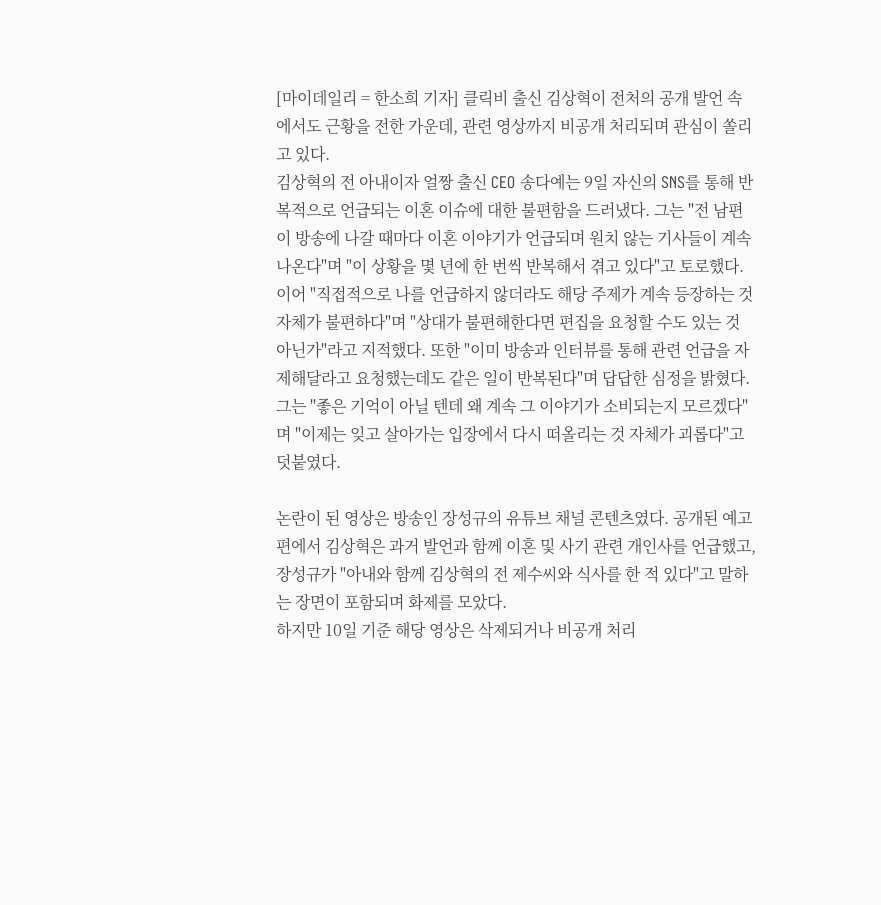[마이데일리 = 한소희 기자] 클릭비 출신 김상혁이 전처의 공개 발언 속에서도 근황을 전한 가운데, 관련 영상까지 비공개 처리되며 관심이 쏠리고 있다.
김상혁의 전 아내이자 얼짱 출신 CEO 송다예는 9일 자신의 SNS를 통해 반복적으로 언급되는 이혼 이슈에 대한 불편함을 드러냈다. 그는 "전 남편이 방송에 나갈 때마다 이혼 이야기가 언급되며 원치 않는 기사들이 계속 나온다"며 "이 상황을 몇 년에 한 번씩 반복해서 겪고 있다"고 토로했다.
이어 "직접적으로 나를 언급하지 않더라도 해당 주제가 계속 등장하는 것 자체가 불편하다"며 "상대가 불편해한다면 편집을 요청할 수도 있는 것 아닌가"라고 지적했다. 또한 "이미 방송과 인터뷰를 통해 관련 언급을 자제해달라고 요청했는데도 같은 일이 반복된다"며 답답한 심정을 밝혔다.
그는 "좋은 기억이 아닐 텐데 왜 계속 그 이야기가 소비되는지 모르겠다"며 "이제는 잊고 살아가는 입장에서 다시 떠올리는 것 자체가 괴롭다"고 덧붙였다.

논란이 된 영상은 방송인 장성규의 유튜브 채널 콘텐츠였다. 공개된 예고편에서 김상혁은 과거 발언과 함께 이혼 및 사기 관련 개인사를 언급했고, 장성규가 "아내와 함께 김상혁의 전 제수씨와 식사를 한 적 있다"고 말하는 장면이 포함되며 화제를 모았다.
하지만 10일 기준 해당 영상은 삭제되거나 비공개 처리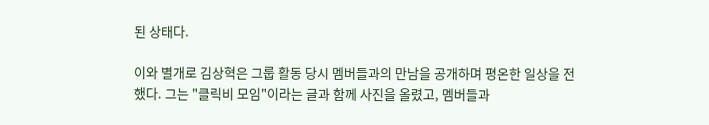된 상태다.

이와 별개로 김상혁은 그룹 활동 당시 멤버들과의 만남을 공개하며 평온한 일상을 전했다. 그는 "클릭비 모임"이라는 글과 함께 사진을 올렸고, 멤버들과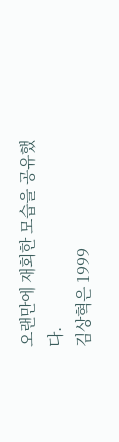오랜만에 재회한 모습을 공유했다.
김상혁은 1999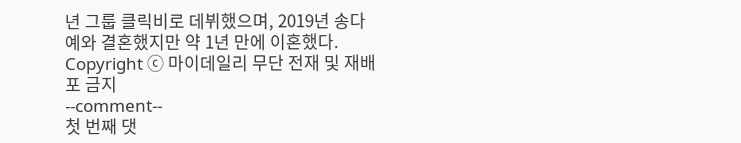년 그룹 클릭비로 데뷔했으며, 2019년 송다예와 결혼했지만 약 1년 만에 이혼했다.
Copyright ⓒ 마이데일리 무단 전재 및 재배포 금지
--comment--
첫 번째 댓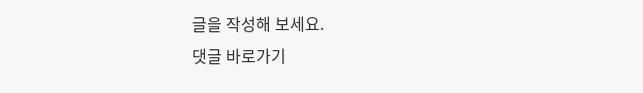글을 작성해 보세요.
댓글 바로가기